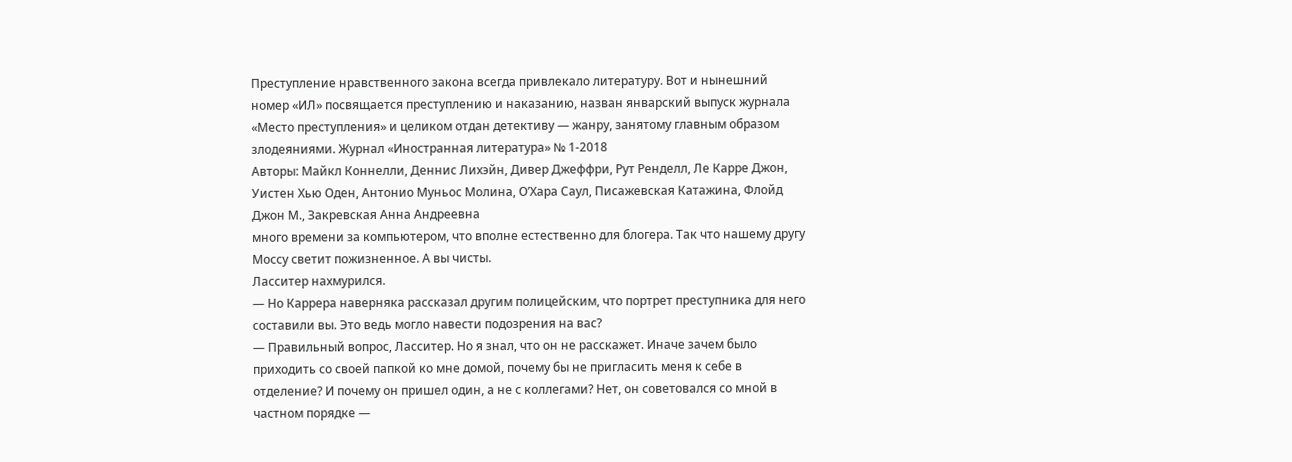Преступление нравственного закона всегда привлекало литературу. Вот и нынешний номер «ИЛ» посвящается преступлению и наказанию, назван январский выпуск журнала «Место преступления» и целиком отдан детективу — жанру, занятому главным образом злодеяниями. Журнал «Иностранная литература» № 1-2018
Авторы: Майкл Коннелли, Деннис Лихэйн, Дивер Джеффри, Рут Ренделл, Ле Карре Джон, Уистен Хью Оден, Антонио Муньос Молина, О’Хара Саул, Писажевская Катажина, Флойд Джон М., Закревская Анна Андреевна
много времени за компьютером, что вполне естественно для блогера. Так что нашему другу Моссу светит пожизненное. А вы чисты.
Ласситер нахмурился.
— Но Каррера наверняка рассказал другим полицейским, что портрет преступника для него составили вы. Это ведь могло навести подозрения на вас?
— Правильный вопрос, Ласситер. Но я знал, что он не расскажет. Иначе зачем было приходить со своей папкой ко мне домой, почему бы не пригласить меня к себе в отделение? И почему он пришел один, а не с коллегами? Нет, он советовался со мной в частном порядке —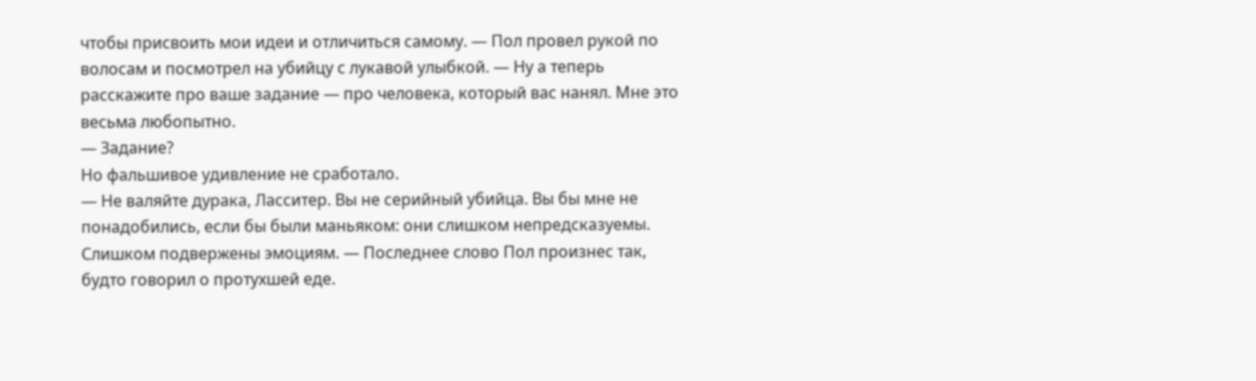чтобы присвоить мои идеи и отличиться самому. — Пол провел рукой по волосам и посмотрел на убийцу с лукавой улыбкой. — Ну а теперь расскажите про ваше задание — про человека, который вас нанял. Мне это весьма любопытно.
— Задание?
Но фальшивое удивление не сработало.
— Не валяйте дурака, Ласситер. Вы не серийный убийца. Вы бы мне не понадобились, если бы были маньяком: они слишком непредсказуемы. Слишком подвержены эмоциям. — Последнее слово Пол произнес так, будто говорил о протухшей еде.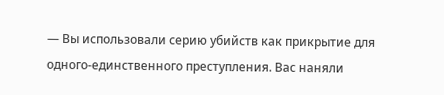— Вы использовали серию убийств как прикрытие для одного-единственного преступления. Вас наняли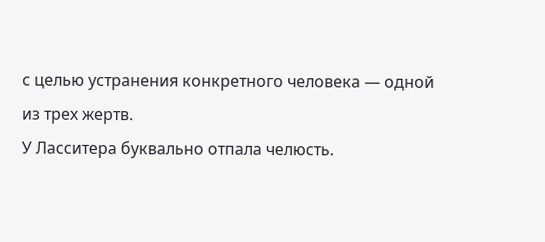с целью устранения конкретного человека — одной из трех жертв.
У Ласситера буквально отпала челюсть.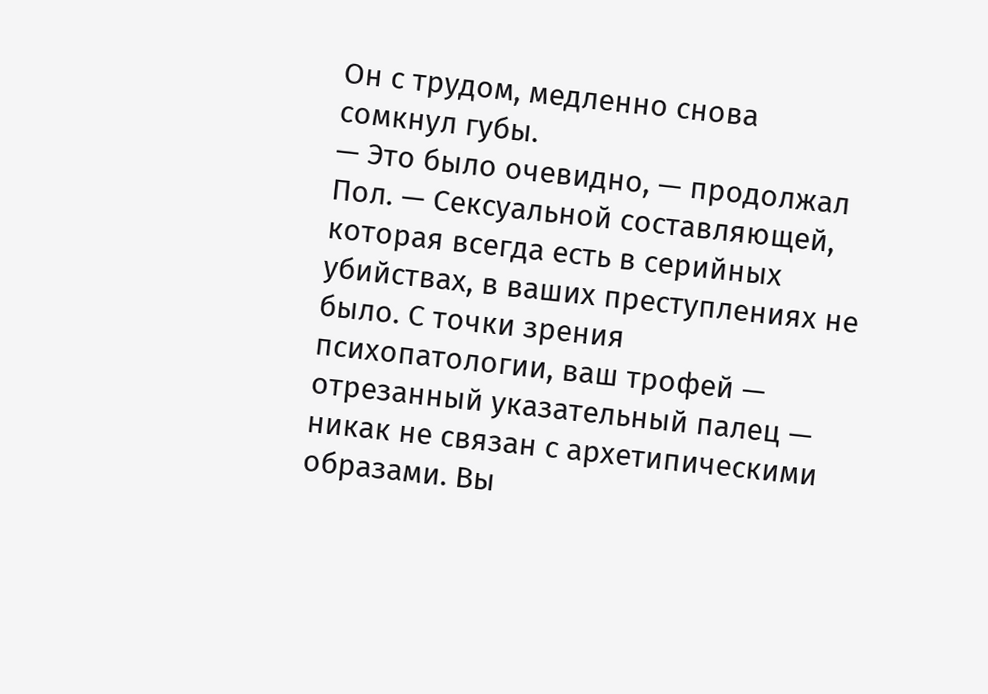Он с трудом, медленно снова сомкнул губы.
— Это было очевидно, — продолжал Пол. — Сексуальной составляющей, которая всегда есть в серийных убийствах, в ваших преступлениях не было. С точки зрения психопатологии, ваш трофей — отрезанный указательный палец — никак не связан с архетипическими образами. Вы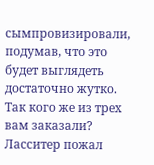сымпровизировали, подумав, что это будет выглядеть достаточно жутко. Так кого же из трех вам заказали?
Ласситер пожал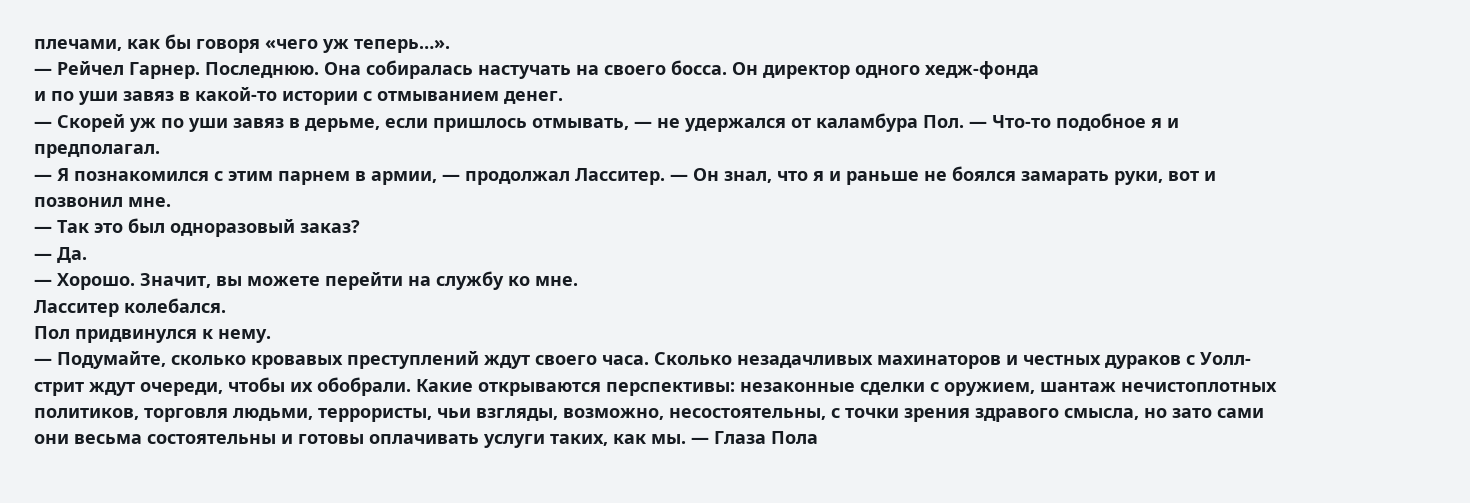плечами, как бы говоря «чего уж теперь…».
— Рейчел Гарнер. Последнюю. Она собиралась настучать на своего босса. Он директор одного хедж-фонда
и по уши завяз в какой-то истории с отмыванием денег.
— Скорей уж по уши завяз в дерьме, если пришлось отмывать, — не удержался от каламбура Пол. — Что-то подобное я и предполагал.
— Я познакомился с этим парнем в армии, — продолжал Ласситер. — Он знал, что я и раньше не боялся замарать руки, вот и позвонил мне.
— Так это был одноразовый заказ?
— Да.
— Хорошо. Значит, вы можете перейти на службу ко мне.
Ласситер колебался.
Пол придвинулся к нему.
— Подумайте, сколько кровавых преступлений ждут своего часа. Сколько незадачливых махинаторов и честных дураков с Уолл-стрит ждут очереди, чтобы их обобрали. Какие открываются перспективы: незаконные сделки с оружием, шантаж нечистоплотных политиков, торговля людьми, террористы, чьи взгляды, возможно, несостоятельны, с точки зрения здравого смысла, но зато сами они весьма состоятельны и готовы оплачивать услуги таких, как мы. — Глаза Пола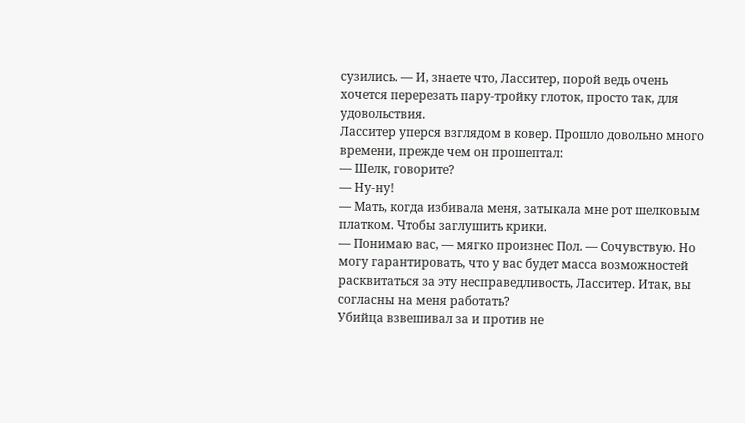сузились. — И, знаете что, Ласситер, порой ведь очень хочется перерезать пару-тройку глоток, просто так, для удовольствия.
Ласситер уперся взглядом в ковер. Прошло довольно много времени, прежде чем он прошептал:
— Шелк, говорите?
— Ну-ну!
— Мать, когда избивала меня, затыкала мне рот шелковым платком. Чтобы заглушить крики.
— Понимаю вас, — мягко произнес Пол. — Сочувствую. Но могу гарантировать, что у вас будет масса возможностей расквитаться за эту несправедливость, Ласситер. Итак, вы согласны на меня работать?
Убийца взвешивал за и против не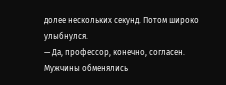долее нескольких секунд. Потом широко улыбнулся.
— Да, профессор, конечно, согласен.
Мужчины обменялись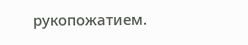рукопожатием.